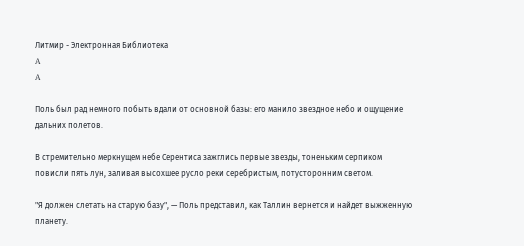Литмир - Электронная Библиотека
A
A

Поль был рад немного побыть вдали от основной базы: его манило звездное небо и ощущение дальних полетов.

В стремительно меркнущем небе Серентиса зажглись первые звезды, тоненьким серпиком повисли пять лун, заливая высохшее русло реки серебристым, потусторонним светом.

"Я должен слетать на старую базу", — Поль представил, как Таллин вернется и найдет выжженную планету.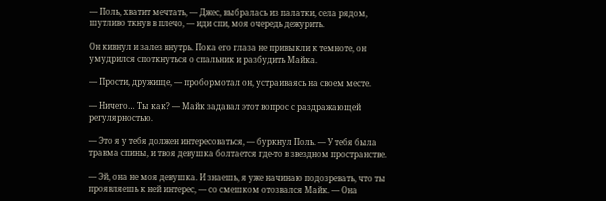— Поль, хватит мечтать, — Джес, выбралась из палатки, села рядом, шутливо ткнув в плечо, — иди спи, моя очередь дежурить.

Он кивнул и залез внутрь. Пока его глаза не привыкли к темноте, он умудрился споткнуться о спальник и разбудить Майка.

— Прости, дружище, — пробормотал он, устраиваясь на своем месте.

— Ничего… Ты как? — Майк задавал этот вопрос с раздражающей регулярностью.

— Это я у тебя должен интересоваться, — буркнул Поль. — У тебя была травма спины, и твоя девушка болтается где-то в звездном пространстве.

— Эй, она не моя девушка. И знаешь, я уже начинаю подозревать, что ты проявляешь к ней интерес, — со смешком отозвался Майк. — Она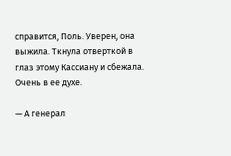справится, Поль. Уверен, она выжила. Ткнула отверткой в глаз этому Кассиану и сбежала. Очень в ее духе.

— А генерал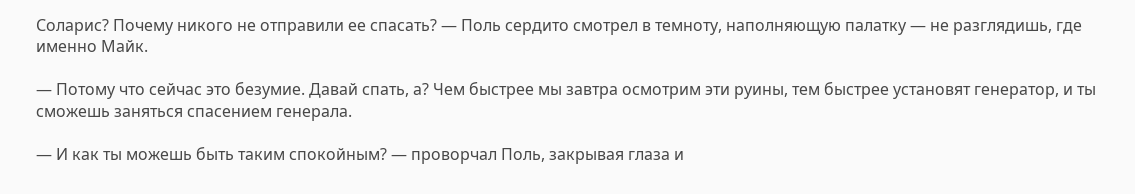Соларис? Почему никого не отправили ее спасать? — Поль сердито смотрел в темноту, наполняющую палатку — не разглядишь, где именно Майк.

— Потому что сейчас это безумие. Давай спать, а? Чем быстрее мы завтра осмотрим эти руины, тем быстрее установят генератор, и ты сможешь заняться спасением генерала.

— И как ты можешь быть таким спокойным? — проворчал Поль, закрывая глаза и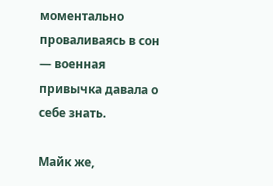моментально проваливаясь в сон — военная привычка давала о себе знать.

Майк же,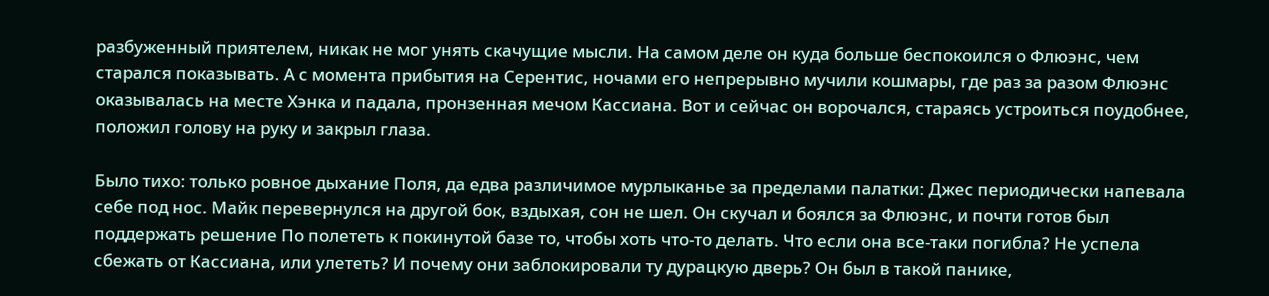разбуженный приятелем, никак не мог унять скачущие мысли. На самом деле он куда больше беспокоился о Флюэнс, чем старался показывать. А с момента прибытия на Серентис, ночами его непрерывно мучили кошмары, где раз за разом Флюэнс оказывалась на месте Хэнка и падала, пронзенная мечом Кассиана. Вот и сейчас он ворочался, стараясь устроиться поудобнее, положил голову на руку и закрыл глаза.

Было тихо: только ровное дыхание Поля, да едва различимое мурлыканье за пределами палатки: Джес периодически напевала себе под нос. Майк перевернулся на другой бок, вздыхая, сон не шел. Он скучал и боялся за Флюэнс, и почти готов был поддержать решение По полететь к покинутой базе то, чтобы хоть что-то делать. Что если она все-таки погибла? Не успела сбежать от Кассиана, или улететь? И почему они заблокировали ту дурацкую дверь? Он был в такой панике,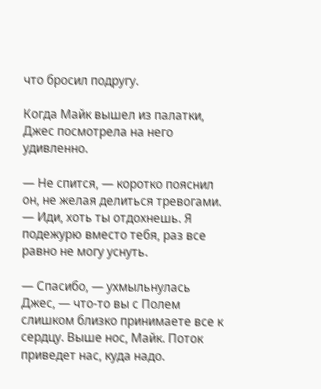что бросил подругу.

Когда Майк вышел из палатки, Джес посмотрела на него удивленно.

— Не спится, — коротко пояснил он, не желая делиться тревогами. — Иди, хоть ты отдохнешь. Я подежурю вместо тебя, раз все равно не могу уснуть.

— Спасибо, — ухмыльнулась Джес, — что-то вы с Полем слишком близко принимаете все к сердцу. Выше нос, Майк. Поток приведет нас, куда надо.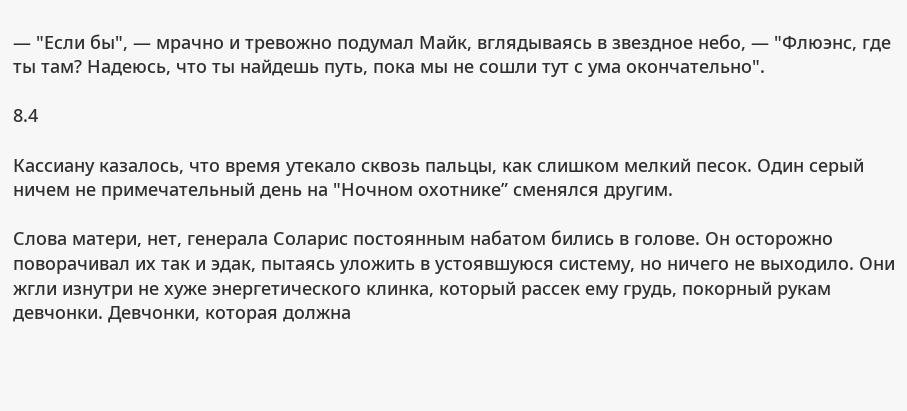— "Если бы", — мрачно и тревожно подумал Майк, вглядываясь в звездное небо, — "Флюэнс, где ты там? Надеюсь, что ты найдешь путь, пока мы не сошли тут с ума окончательно".

8.4

Кассиану казалось, что время утекало сквозь пальцы, как слишком мелкий песок. Один серый ничем не примечательный день на "Ночном охотнике” сменялся другим.

Слова матери, нет, генерала Соларис постоянным набатом бились в голове. Он осторожно поворачивал их так и эдак, пытаясь уложить в устоявшуюся систему, но ничего не выходило. Они жгли изнутри не хуже энергетического клинка, который рассек ему грудь, покорный рукам девчонки. Девчонки, которая должна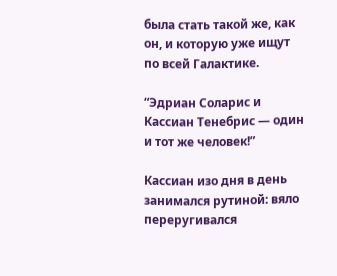была стать такой же, как он, и которую уже ищут по всей Галактике.

“Эдриан Соларис и Кассиан Тенебрис — один и тот же человек!”

Кассиан изо дня в день занимался рутиной: вяло переругивался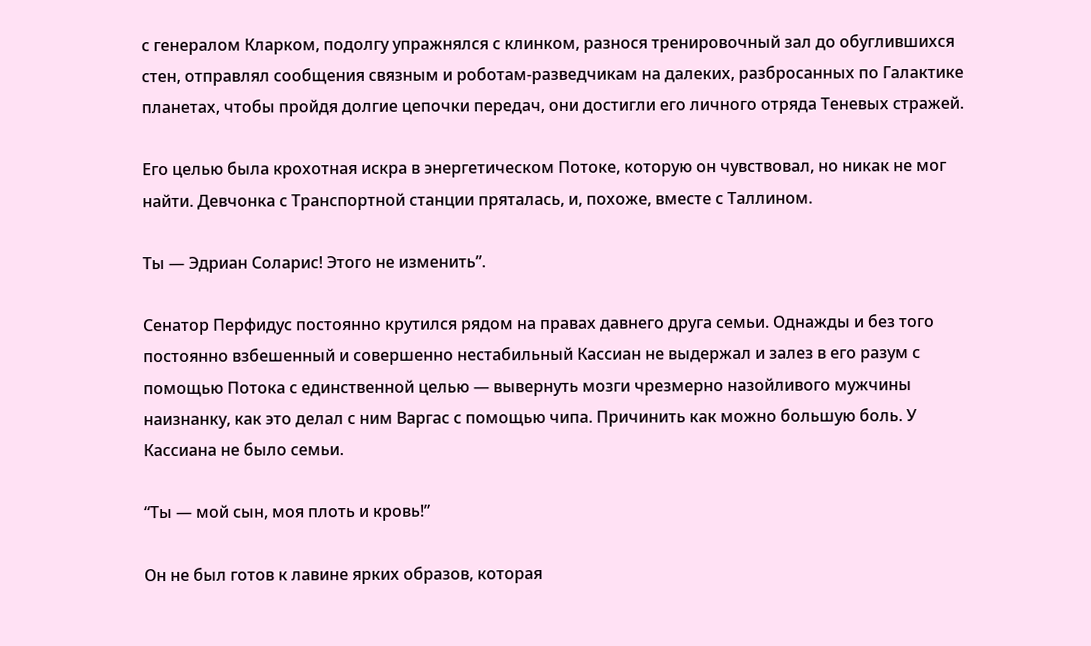с генералом Кларком, подолгу упражнялся с клинком, разнося тренировочный зал до обуглившихся стен, отправлял сообщения связным и роботам-разведчикам на далеких, разбросанных по Галактике планетах, чтобы пройдя долгие цепочки передач, они достигли его личного отряда Теневых стражей.

Его целью была крохотная искра в энергетическом Потоке, которую он чувствовал, но никак не мог найти. Девчонка с Транспортной станции пряталась, и, похоже, вместе с Таллином.

Ты — Эдриан Соларис! Этого не изменить”.

Сенатор Перфидус постоянно крутился рядом на правах давнего друга семьи. Однажды и без того постоянно взбешенный и совершенно нестабильный Кассиан не выдержал и залез в его разум с помощью Потока с единственной целью — вывернуть мозги чрезмерно назойливого мужчины наизнанку, как это делал с ним Варгас с помощью чипа. Причинить как можно большую боль. У Кассиана не было семьи.

“Ты — мой сын, моя плоть и кровь!”

Он не был готов к лавине ярких образов, которая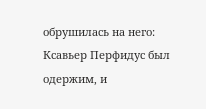обрушилась на него: Ксавьер Перфидус был одержим, и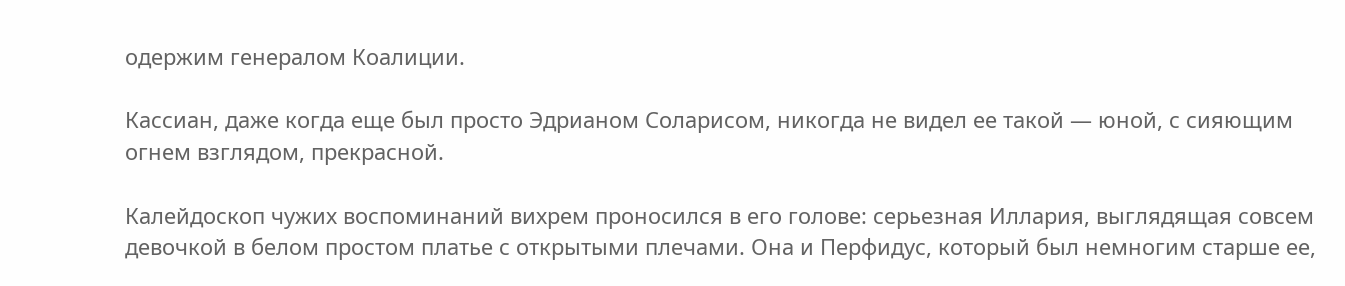одержим генералом Коалиции.

Кассиан, даже когда еще был просто Эдрианом Соларисом, никогда не видел ее такой — юной, с сияющим огнем взглядом, прекрасной.

Калейдоскоп чужих воспоминаний вихрем проносился в его голове: серьезная Иллария, выглядящая совсем девочкой в белом простом платье с открытыми плечами. Она и Перфидус, который был немногим старше ее,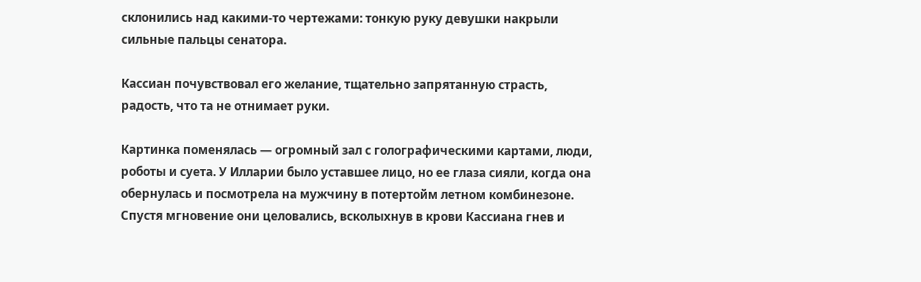склонились над какими-то чертежами: тонкую руку девушки накрыли сильные пальцы сенатора.

Кассиан почувствовал его желание, тщательно запрятанную страсть, радость, что та не отнимает руки.

Картинка поменялась — огромный зал с голографическими картами, люди, роботы и суета. У Илларии было уставшее лицо, но ее глаза сияли, когда она обернулась и посмотрела на мужчину в потертойм летном комбинезоне. Спустя мгновение они целовались, всколыхнув в крови Кассиана гнев и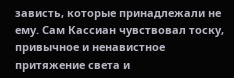зависть, которые принадлежали не ему. Сам Кассиан чувствовал тоску, привычное и ненавистное притяжение света и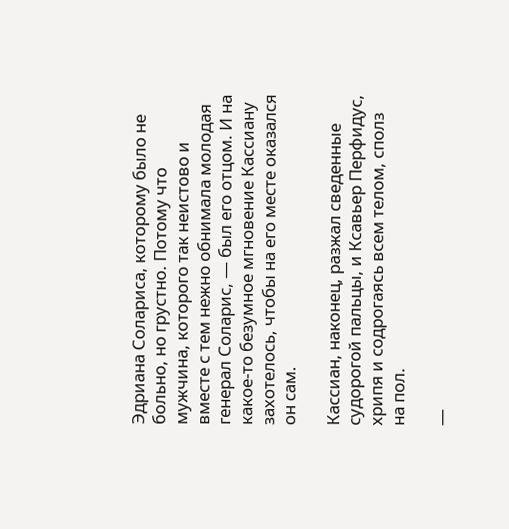Эдриана Солариса, которому было не больно, но грустно. Потому что мужчина, которого так неистово и вместе с тем нежно обнимала молодая генерал Соларис, — был его отцом. И на какое-то безумное мгновение Кассиану захотелось, чтобы на его месте оказался он сам.

Кассиан, наконец, разжал сведенные судорогой пальцы, и Ксавьер Перфидус, хрипя и содрогаясь всем телом, сполз на пол.

—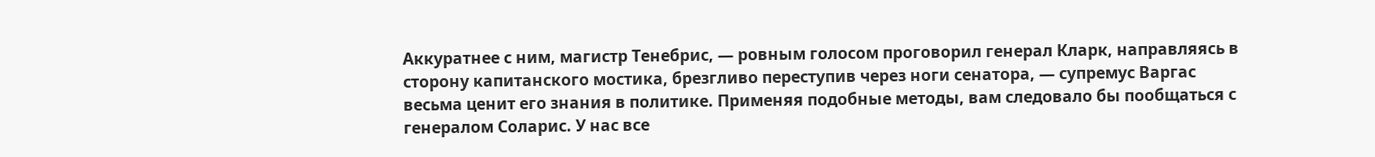Аккуратнее с ним, магистр Тенебрис, — ровным голосом проговорил генерал Кларк, направляясь в сторону капитанского мостика, брезгливо переступив через ноги сенатора, — супремус Варгас весьма ценит его знания в политике. Применяя подобные методы, вам следовало бы пообщаться с генералом Соларис. У нас все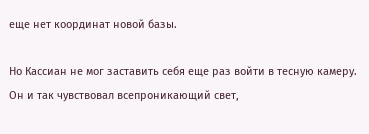еще нет координат новой базы.

Но Кассиан не мог заставить себя еще раз войти в тесную камеру. Он и так чувствовал всепроникающий свет,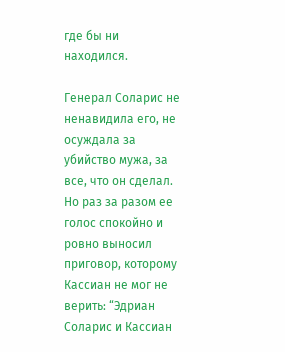где бы ни находился.

Генерал Соларис не ненавидила его, не осуждала за убийство мужа, за все, что он сделал. Но раз за разом ее голос спокойно и ровно выносил приговор, которому Кассиан не мог не верить: “Эдриан Соларис и Кассиан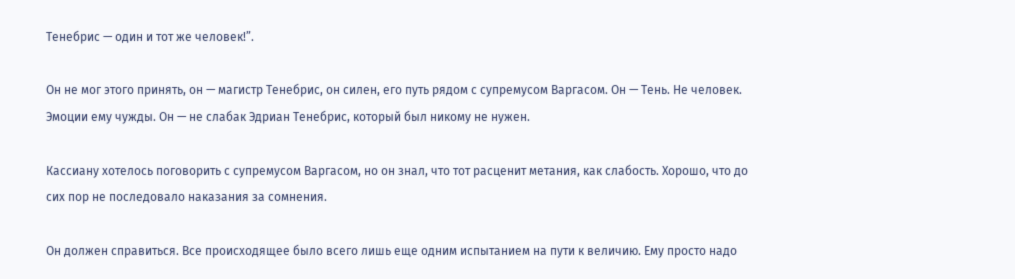Тенебрис — один и тот же человек!”.

Он не мог этого принять, он — магистр Тенебрис, он силен, его путь рядом с супремусом Варгасом. Он — Тень. Не человек. Эмоции ему чужды. Он — не слабак Эдриан Тенебрис, который был никому не нужен.

Кассиану хотелось поговорить с супремусом Варгасом, но он знал, что тот расценит метания, как слабость. Хорошо, что до сих пор не последовало наказания за сомнения.

Он должен справиться. Все происходящее было всего лишь еще одним испытанием на пути к величию. Ему просто надо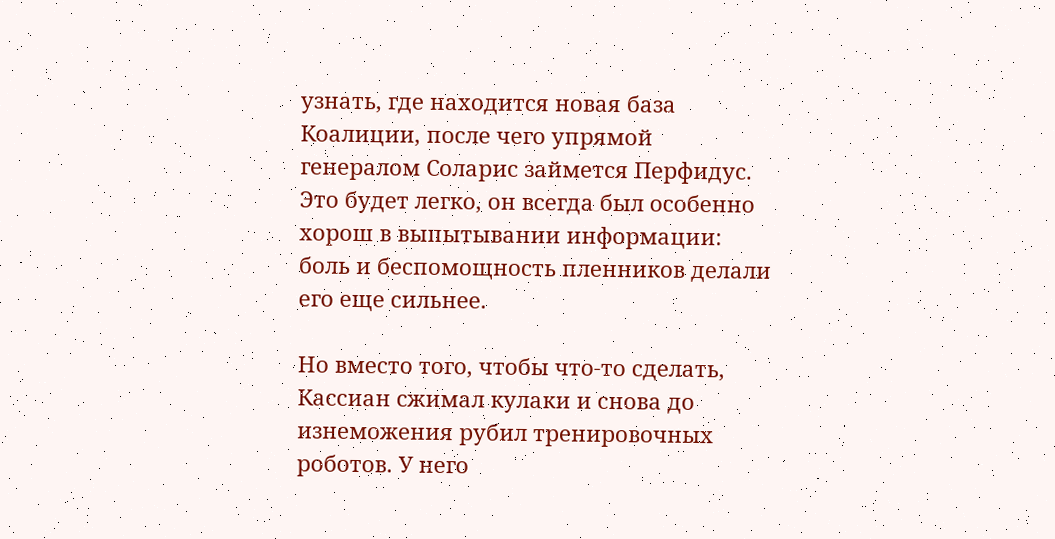узнать, где находится новая база Коалиции, после чего упрямой генералом Соларис займется Перфидус. Это будет легко, он всегда был особенно хорош в выпытывании информации: боль и беспомощность пленников делали его еще сильнее.

Но вместо того, чтобы что-то сделать, Кассиан сжимал кулаки и снова до изнеможения рубил тренировочных роботов. У него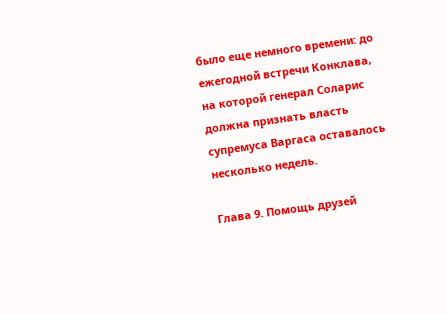было еще немного времени: до ежегодной встречи Конклава, на которой генерал Соларис должна признать власть супремуса Варгаса оставалось несколько недель.

Глава 9. Помощь друзей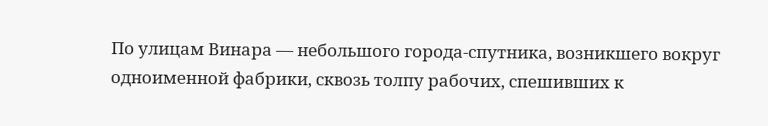По улицам Винара — небольшого города-спутника, возникшего вокруг одноименной фабрики, сквозь толпу рабочих, спешивших к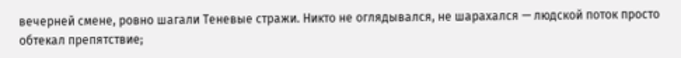вечерней смене, ровно шагали Теневые стражи. Никто не оглядывался, не шарахался — людской поток просто обтекал препятствие;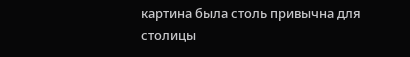картина была столь привычна для столицы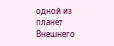одной из планет Внешнего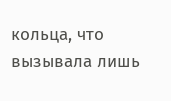кольца, что вызывала лишь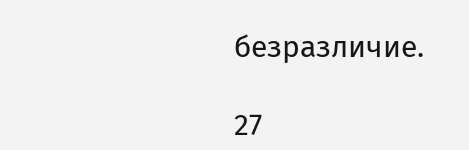безразличие.

27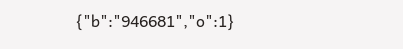{"b":"946681","o":1}